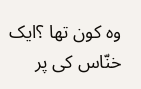وہ کون تھا ؟ایک خنّاس کی پر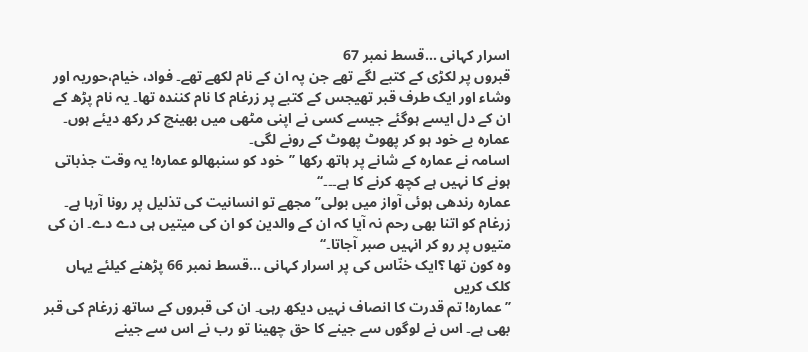اسرار کہانی ...قسط نمبر 67
قبروں پر لکڑی کے کتبے لگے تھے جن پہ ان کے نام لکھے تھے۔ فواد، خیام،حوریہ اور وشاء اور ایک طرف قبر تھیجس کے کتبے پر زرغام کا نام کنندہ تھا۔ یہ نام پڑھ کے ان کے دل ایسے ہوگئے جیسے کسی نے اپنی مٹھی میں بھینچ کر رکھ دیئے ہوں۔
عمارہ بے خود ہو کر پھوٹ پھوٹ کے رونے لگی۔
اسامہ نے عمارہ کے شانے پر ہاتھ رکھا ’’خود کو سنبھالو عمارہ! یہ وقت جذباتی ہونے کا نہیں ہے کچھ کرنے کا ہے۔۔۔‘‘
عمارہ رندھی ہوئی آواز میں بولی’’مجھے تو انسانیت کی تذلیل پر رونا آرہا ہے۔ زرغام کو اتنا بھی رحم نہ آیا کہ ان کے والدین کو ان کی میتیں ہی دے دے۔ ان کی متیوں پر رو کر انہیں صبر آجاتا۔‘‘
وہ کون تھا ؟ایک خنّاس کی پر اسرار کہانی ...قسط نمبر 66 پڑھنے کیلئے یہاں کلک کریں
’’عمارہ! تم قدرت کا انصاف نہیں دیکھ رہی۔ ان کی قبروں کے ساتھ زرغام کی قبر بھی ہے۔ اس نے لوگوں سے جینے کا حق چھینا تو رب نے اس سے جینے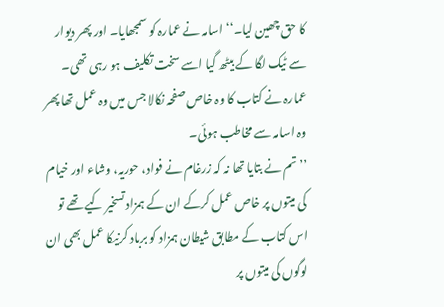کا حق چھین لیا۔‘‘ اسامہ نے عمارہ کو سمجھایا۔ اور پھر دیوار سے ٹیک لگا کے بیٹھ گیا اسے سخت تکلیف ہو رہی تھی۔
عمارہ نے کتاب کا وہ خاص صفحہ نکالا جس میں وہ عمل تھا پھر وہ اسامہ سے مخاطب ہوئی۔
’’تم نے بتایا تھا نہ کہ زرغام نے فواد، حوریہ، وشاء اور خیام کی میتوں پر خاص عمل کرکے ان کے ہمزاد تسخیر کیے تھے تو اس کتاب کے مطابق شیطان ہمزاد کو برباد کرنیکا عمل بھی ان لوگوں کی میتوں پر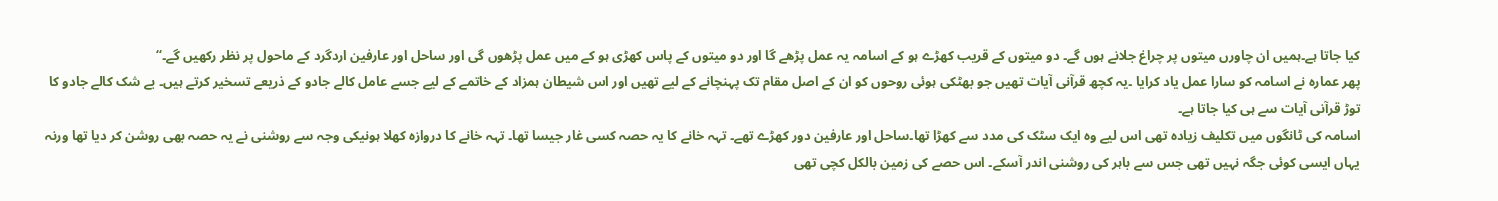کیا جاتا ہے۔ہمیں ان چاورں میتوں پر چراغ جلانے ہوں گے۔ دو میتوں کے قریب کھڑے ہو کے اسامہ یہ عمل پڑھے گا اور دو میتوں کے پاس کھڑی ہو کے میں عمل پڑھوں گی اور ساحل اور عارفین اردگرد کے ماحول پر نظر رکھیں گے۔‘‘
پھر عمارہ نے اسامہ کو سارا عمل یاد کرایا ۔یہ کچھ قرآنی آیات تھیں جو بھٹکی ہوئی روحوں کو ان کے اصل مقام تک پہنچانے کے لیے تھیں اور اس شیطان ہمزاد کے خاتمے کے لیے جسے عامل کالے جادو کے ذریعے تسخیر کرتے ہیں۔ بے شک کالے جادو کا توڑ قرآنی آیات سے ہی کیا جاتا ہے۔
اسامہ کی ٹانگوں میں تکلیف زیادہ تھی اس لیے وہ ایک سٹک کی مدد سے کھڑا تھا۔ساحل اور عارفین دور کھڑے تھے۔ تہہ خانے کا یہ حصہ کسی غار جیسا تھا۔ تہہ خانے کا دروازہ کھلا ہونیکی وجہ سے روشنی نے یہ حصہ بھی روشن کر دیا تھا ورنہ یہاں ایسی کوئی جگہ نہیں تھی جس سے باہر کی روشنی اندر آسکے۔ اس حصے کی زمین بالکل کچی تھی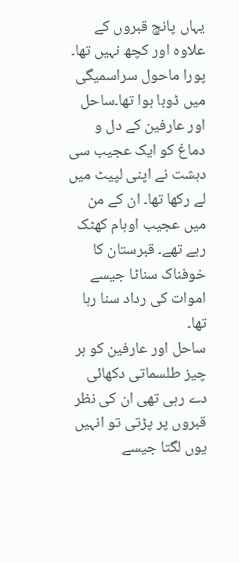یہاں پانچ قبروں کے علاوہ اور کچھ نہیں تھا۔
پورا ماحول سراسمیگی میں ڈوبا ہوا تھا۔ساحل اور عارفین کے دل و دماغ کو ایک عجیب سی دہشت نے اپنی لپیٹ میں لے رکھا تھا۔ ان کے من میں عجیب اوہام کھٹک رہے تھے۔ قبرستان کا خوفناک سناٹا جیسے اموات کی رداد سنا رہا تھا۔
ساحل اور عارفین کو ہر چیز طلسماتی دکھائی دے رہی تھی ان کی نظر قبروں پر پڑتی تو انہیں یوں لگتا جیسے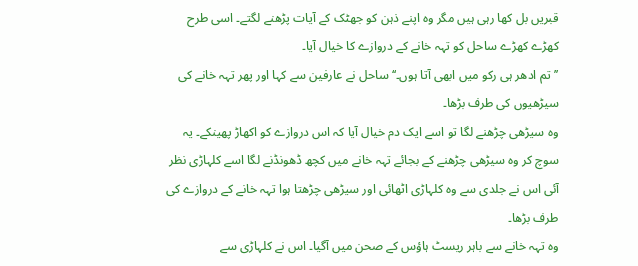قبریں بل کھا رہی ہیں مگر وہ اپنے ذہن کو جھٹک کے آیات پڑھنے لگتے۔ اسی طرح کھڑے کھڑے ساحل کو تہہ خانے کے دروازے کا خیال آیا۔
’’تم ادھر ہی رکو میں ابھی آتا ہوں۔‘‘ ساحل نے عارفین سے کہا اور پھر تہہ خانے کی سیڑھیوں کی طرف بڑھا۔
وہ سیڑھی چڑھنے لگا تو اسے ایک دم خیال آیا کہ اس دروازے کو اکھاڑ پھینکے۔ یہ سوچ کر وہ سیڑھی چڑھنے کے بجائے تہہ خانے میں کچھ ڈھونڈنے لگا اسے کلہاڑی نظر آئی اس نے جلدی سے وہ کلہاڑی اٹھائی اور سیڑھی چڑھتا ہوا تہہ خانے کے دروازے کی طرف بڑھا۔
وہ تہہ خانے سے باہر ریسٹ ہاؤس کے صحن میں آگیا۔ اس نے کلہاڑی سے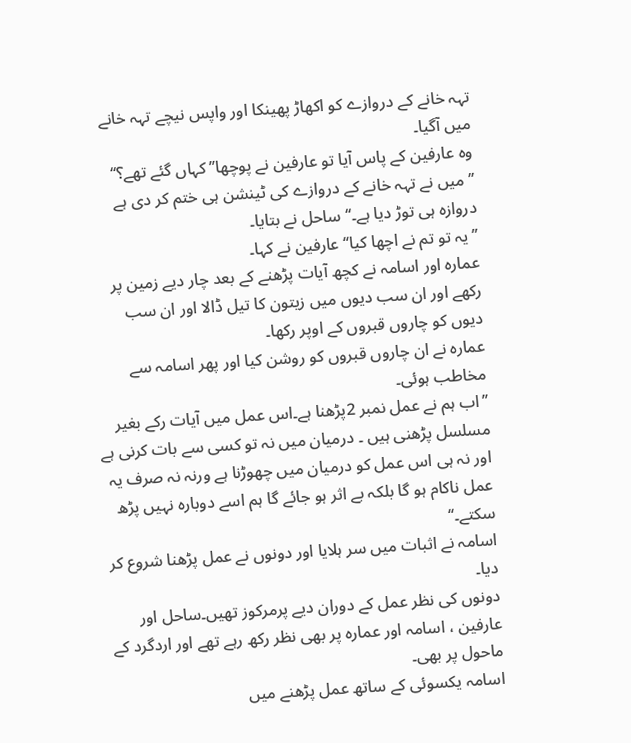تہہ خانے کے دروازے کو اکھاڑ پھینکا اور واپس نیچے تہہ خانے میں آگیا۔
وہ عارفین کے پاس آیا تو عارفین نے پوچھا’’کہاں گئے تھے؟‘‘
’’میں نے تہہ خانے کے دروازے کی ٹینشن ہی ختم کر دی ہے دروازہ ہی توڑ دیا ہے۔‘‘ ساحل نے بتایا۔
’’یہ تو تم نے اچھا کیا‘‘ عارفین نے کہا۔
عمارہ اور اسامہ نے کچھ آیات پڑھنے کے بعد چار دیے زمین پر رکھے اور ان سب دیوں میں زیتون کا تیل ڈالا اور ان سب دیوں کو چاروں قبروں کے اوپر رکھا۔
عمارہ نے ان چاروں قبروں کو روشن کیا اور پھر اسامہ سے مخاطب ہوئی۔
’’اب ہم نے عمل نمبر 2پڑھنا ہے۔اس عمل میں آیات رکے بغیر مسلسل پڑھنی ہیں ۔ درمیان میں نہ تو کسی سے بات کرنی ہے اور نہ ہی اس عمل کو درمیان میں چھوڑنا ہے ورنہ نہ صرف یہ عمل ناکام ہو گا بلکہ بے اثر ہو جائے گا ہم اسے دوبارہ نہیں پڑھ سکتے۔‘‘
اسامہ نے اثبات میں سر ہلایا اور دونوں نے عمل پڑھنا شروع کر دیا۔
دونوں کی نظر عمل کے دوران دیے پرمرکوز تھیں۔ساحل اور عارفین ، اسامہ اور عمارہ پر بھی نظر رکھ رہے تھے اور اردگرد کے ماحول پر بھی۔
اسامہ یکسوئی کے ساتھ عمل پڑھنے میں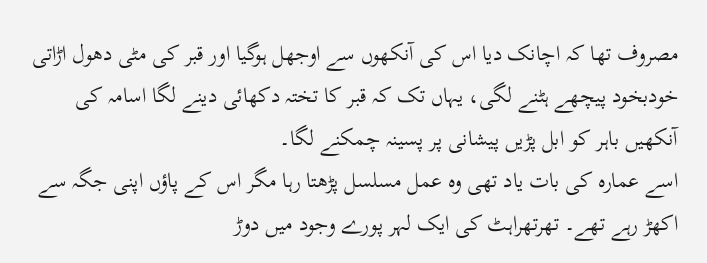مصروف تھا کہ اچانک دیا اس کی آنکھوں سے اوجھل ہوگیا اور قبر کی مٹی دھول اڑاتی خودبخود پیچھے ہٹنے لگی، یہاں تک کہ قبر کا تختہ دکھائی دینے لگا اسامہ کی آنکھیں باہر کو ابل پڑیں پیشانی پر پسینہ چمکنے لگا۔
اسے عمارہ کی بات یاد تھی وہ عمل مسلسل پڑھتا رہا مگر اس کے پاؤں اپنی جگہ سے اکھڑ رہے تھے۔ تھرتھراہٹ کی ایک لہر پورے وجود میں دوڑ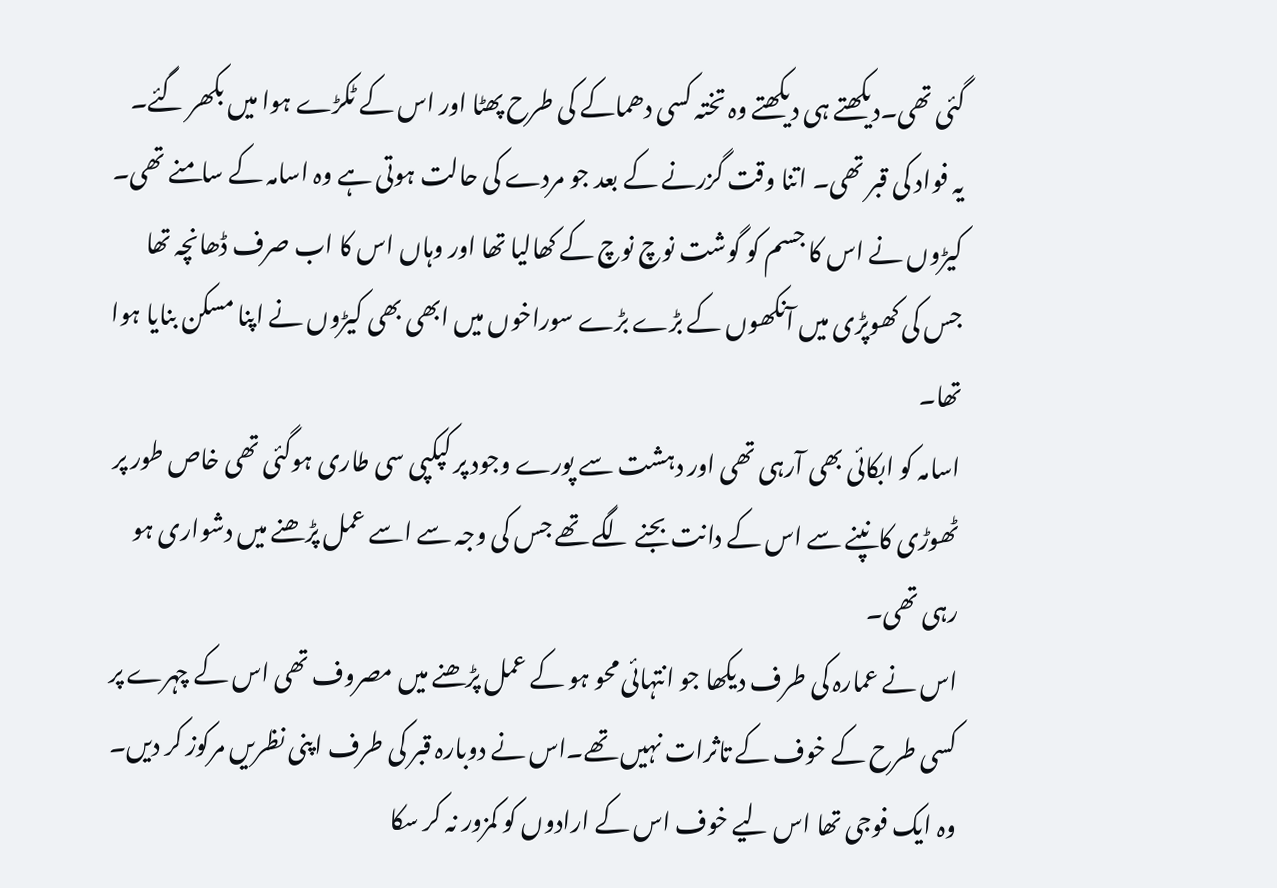گئی تھی۔دیکھتے ہی دیکھتے وہ تختہ کسی دھماکے کی طرح پھٹا اور اس کے ٹکڑے ہوا میں بکھر گئے۔
یہ فواد کی قبر تھی۔ اتنا وقت گزرنے کے بعد جو مردے کی حالت ہوتی ہے وہ اسامہ کے سامنے تھی۔ کیڑوں نے اس کا جسم کو گوشت نوچ نوچ کے کھالیا تھا اور وہاں اس کا اب صرف ڈھانچہ تھا جس کی کھوپڑی میں آنکھوں کے بڑے بڑے سوراخوں میں ابھی بھی کیڑوں نے اپنا مسکن بنایا ہوا تھا۔
اسامہ کو ابکائی بھی آرہی تھی اور دہشت سے پورے وجود پر کپکپی سی طاری ہوگئی تھی خاص طور پر ٹھوڑی کانپنے سے اس کے دانت بجنے لگے تھے جس کی وجہ سے اسے عمل پڑھنے میں دشواری ہو رہی تھی۔
اس نے عمارہ کی طرف دیکھا جو انتہائی محو ہو کے عمل پڑھنے میں مصروف تھی اس کے چہرے پر کسی طرح کے خوف کے تاثرات نہیں تھے۔اس نے دوبارہ قبر کی طرف اپنی نظریں مرکوز کر دیں۔ وہ ایک فوجی تھا اس لیے خوف اس کے ارادوں کو کمزور نہ کر سکا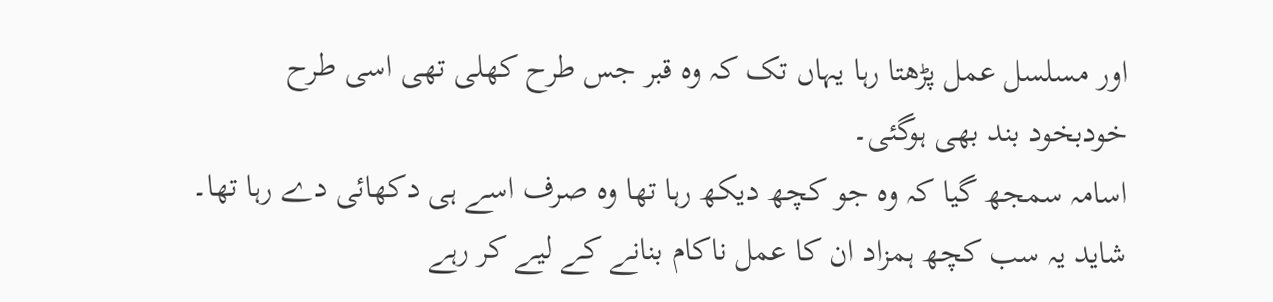اور مسلسل عمل پڑھتا رہا یہاں تک کہ وہ قبر جس طرح کھلی تھی اسی طرح خودبخود بند بھی ہوگئی۔
اسامہ سمجھ گیا کہ وہ جو کچھ دیکھ رہا تھا وہ صرف اسے ہی دکھائی دے رہا تھا۔ شاید یہ سب کچھ ہمزاد ان کا عمل ناکام بنانے کے لیے کر رہے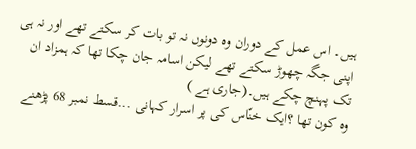ہیں۔ اس عمل کے دوران وہ دونوں نہ تو بات کر سکتے تھے اور نہ ہی اپنی جگہ چھوڑ سکتے تھے لیکن اسامہ جان چکا تھا کہ ہمزاد ان تک پہنچ چکے ہیں۔(جاری ہے )
وہ کون تھا ؟ایک خنّاس کی پر اسرار کہانی ...قسط نمبر 68 پڑھنے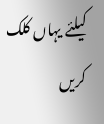کیلئے یہاں کلک کریں